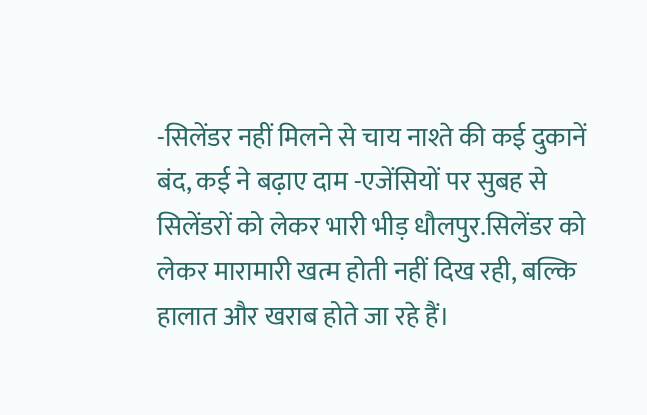-सिलेंडर नहीं मिलने से चाय नाश्ते की कई दुकानें बंद, कई ने बढ़ाए दाम -एजेंसियों पर सुबह से सिलेंडरों को लेकर भारी भीड़ धौलपुर.सिलेंडर को लेकर मारामारी खत्म होती नहीं दिख रही, बल्कि हालात और खराब होते जा रहे हैं।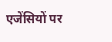एजेंसियों पर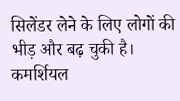सिलेंडर लेने के लिए लोगों की भीड़ और बढ़ चुकी है। कमर्शियल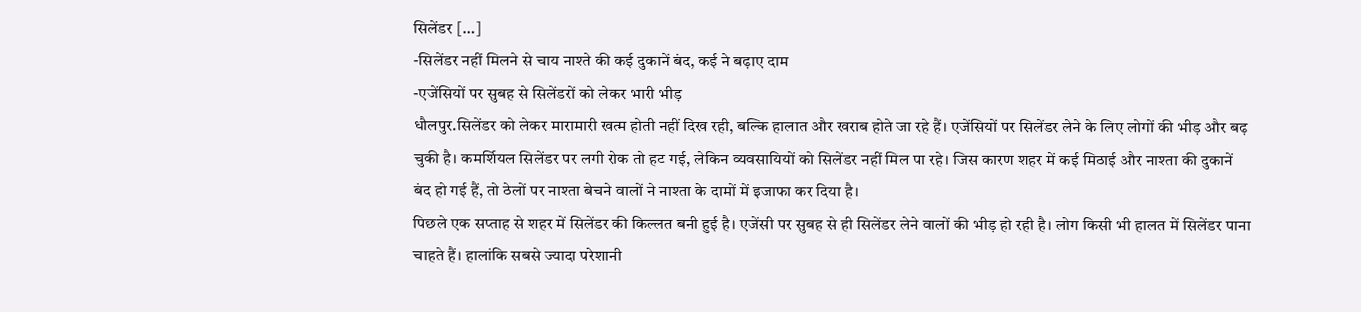सिलेंडर […]
-सिलेंडर नहीं मिलने से चाय नाश्ते की कई दुकानें बंद, कई ने बढ़ाए दाम
-एजेंसियों पर सुबह से सिलेंडरों को लेकर भारी भीड़
धौलपुर.सिलेंडर को लेकर मारामारी खत्म होती नहीं दिख रही, बल्कि हालात और खराब होते जा रहे हैं। एजेंसियों पर सिलेंडर लेने के लिए लोगों की भीड़ और बढ़ चुकी है। कमर्शियल सिलेंडर पर लगी रोक तो हट गई, लेकिन व्यवसायियों को सिलेंडर नहीं मिल पा रहे। जिस कारण शहर में कई मिठाई और नाश्ता की दुकानें बंद हो गई हैं, तो ठेलों पर नाश्ता बेचने वालों ने नाश्ता के दामों में इजाफा कर दिया है।
पिछले एक सप्ताह से शहर में सिलेंडर की किल्लत बनी हुई है। एजेंसी पर सुबह से ही सिलेंडर लेने वालों की भीड़ हो रही है। लोग किसी भी हालत में सिलेंडर पाना चाहते हैं। हालांकि सबसे ज्यादा परेशानी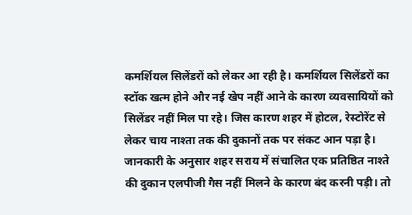कमर्शियल सिलेंडरों को लेकर आ रही है। कमर्शियल सिलेंडरों का स्टॉक खत्म होने और नई खेप नहीं आने के कारण व्यवसायियों को सिलेंडर नहीं मिल पा रहे। जिस कारण शहर में होटल, रेस्टोरेंट से लेकर चाय नाश्ता तक की दुकानों तक पर संकट आन पड़ा है। जानकारी के अनुसार शहर सराय में संचालित एक प्रतिष्ठित नाश्ते की दुकान एलपीजी गैस नहीं मिलने के कारण बंद करनी पड़ी। तो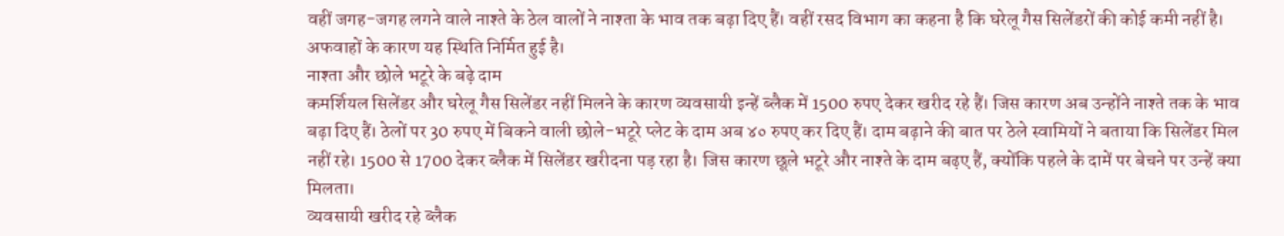वहीं जगह-जगह लगने वाले नाश्ते के ठेल वालों ने नाश्ता के भाव तक बढ़ा दिए हैं। वहीं रसद विभाग का कहना है कि घरेलू गैस सिलेंडरों की कोई कमी नहीं है। अफवाहों के कारण यह स्थिति निर्मित हुई है।
नाश्ता और छोले भटूरे के बढ़े दाम
कमर्शियल सिलेंडर और घरेलू गैस सिलेंडर नहीं मिलने के कारण व्यवसायी इन्हें ब्लैक में 1500 रुपए देकर खरीद रहे हैं। जिस कारण अब उन्होंने नाश्ते तक के भाव बढ़ा दिए हैं। ठेलों पर 30 रुपए में बिकने वाली छोले-भटूरे प्लेट के दाम अब ४० रुपए कर दिए हैं। दाम बढ़ाने की बात पर ठेले स्वामियों ने बताया कि सिलेंडर मिल नहीं रहे। 1500 से 1700 देकर ब्लैक में सिलेंडर खरीदना पड़ रहा है। जिस कारण छूले भटूरे और नाश्ते के दाम बढ़ए हैं, क्योंकि पहले के दामें पर बेचने पर उन्हें क्या मिलता।
व्यवसायी खरीद रहे ब्लैक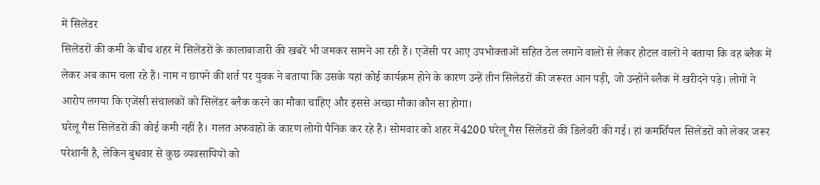में सिलेंडर
सिलेंडरों की कमी के बीच शहर में सिलेंडरों के कालाबाजारी की खबरें भी जमकर सामने आ रही हैं। एजेंसी पर आए उपभोक्ताओं सहित ठेल लगाने वालों से लेकर होटल वालों ने बताया कि वह ब्लैक में लेकर अब काम चला रहे हैं। नाम न छापने की शर्त पर युवक ने बताया कि उसके यहां कोई कार्यक्रम होने के कारण उन्हें तीन सिलेंडरों की जरूरत आन पड़ी, जो उन्होंने ब्लैक में खरीदने पड़े। लोगों ने आरोप लगया कि एजेंसी संचालकों को सिलेंडर ब्लैक करने का मौका चाहिए और इससे अच्छा मौका कौन सा होगा।
घरेलू गैस सिलेंडरों की कोई कमी नहीं है। गलत अफवाहों के कारण लोगों पैनिक कर रहे हैं। सोमवार को शहर में4200 घरेलू गैस सिलेंडरों की डिलेवरी की गई। हां कमर्शियल सिलेंडरों को लेकर जरूर परेशानी है, लेकिन बुधवार से कुछ व्यवसायियों को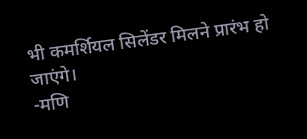भी कमर्शियल सिलेंडर मिलने प्रारंभ हो जाएंगे।
-मणि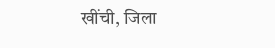खींची, जिला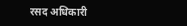रसद अधिकारी